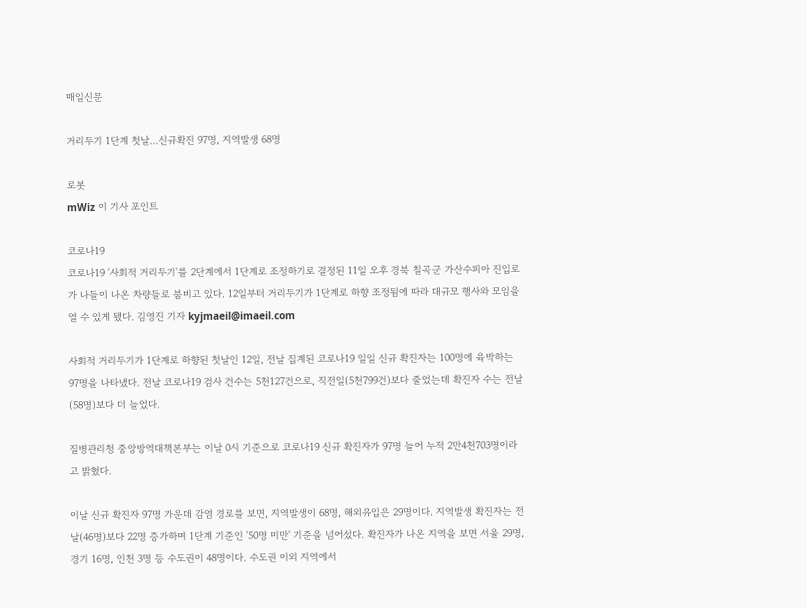매일신문

거리두기 1단계 첫날…신규확진 97명, 지역발생 68명

로봇
mWiz 이 기사 포인트

코로나19
코로나19 '사회적 거리두기'를 2단계에서 1단계로 조정하기로 결정된 11일 오후 경북 칠곡군 가산수피아 진입로가 나들이 나온 차량들로 붐비고 있다. 12일부터 거리두기가 1단계로 하향 조정됨에 따라 대규모 행사와 모임을 열 수 있게 됐다. 김영진 기자 kyjmaeil@imaeil.com

사회적 거리두기가 1단계로 하향된 첫날인 12일, 전날 집계된 코로나19 일일 신규 확진자는 100명에 육박하는 97명을 나타냈다. 전날 코로나19 검사 건수는 5천127건으로, 직전일(5천799건)보다 줄었는데 확진자 수는 전날(58명)보다 더 늘었다.

질병관리청 중앙방역대책본부는 이날 0시 기준으로 코로나19 신규 확진자가 97명 늘어 누적 2만4천703명이라고 밝혔다.

이날 신규 확진자 97명 가운데 감염 경로를 보면, 지역발생이 68명, 해외유입은 29명이다. 지역발생 확진자는 전날(46명)보다 22명 증가하며 1단계 기준인 '50명 미만' 기준을 넘어섰다. 확진자가 나온 지역을 보면 서울 29명, 경기 16명, 인천 3명 등 수도권이 48명이다. 수도권 이외 지역에서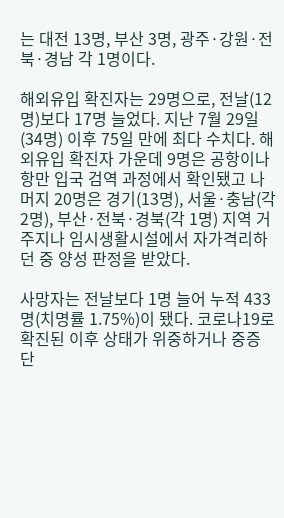는 대전 13명, 부산 3명, 광주·강원·전북·경남 각 1명이다.

해외유입 확진자는 29명으로, 전날(12명)보다 17명 늘었다. 지난 7월 29일(34명) 이후 75일 만에 최다 수치다. 해외유입 확진자 가운데 9명은 공항이나 항만 입국 검역 과정에서 확인됐고 나머지 20명은 경기(13명), 서울·충남(각 2명), 부산·전북·경북(각 1명) 지역 거주지나 임시생활시설에서 자가격리하던 중 양성 판정을 받았다.

사망자는 전날보다 1명 늘어 누적 433명(치명률 1.75%)이 됐다. 코로나19로 확진된 이후 상태가 위중하거나 중증 단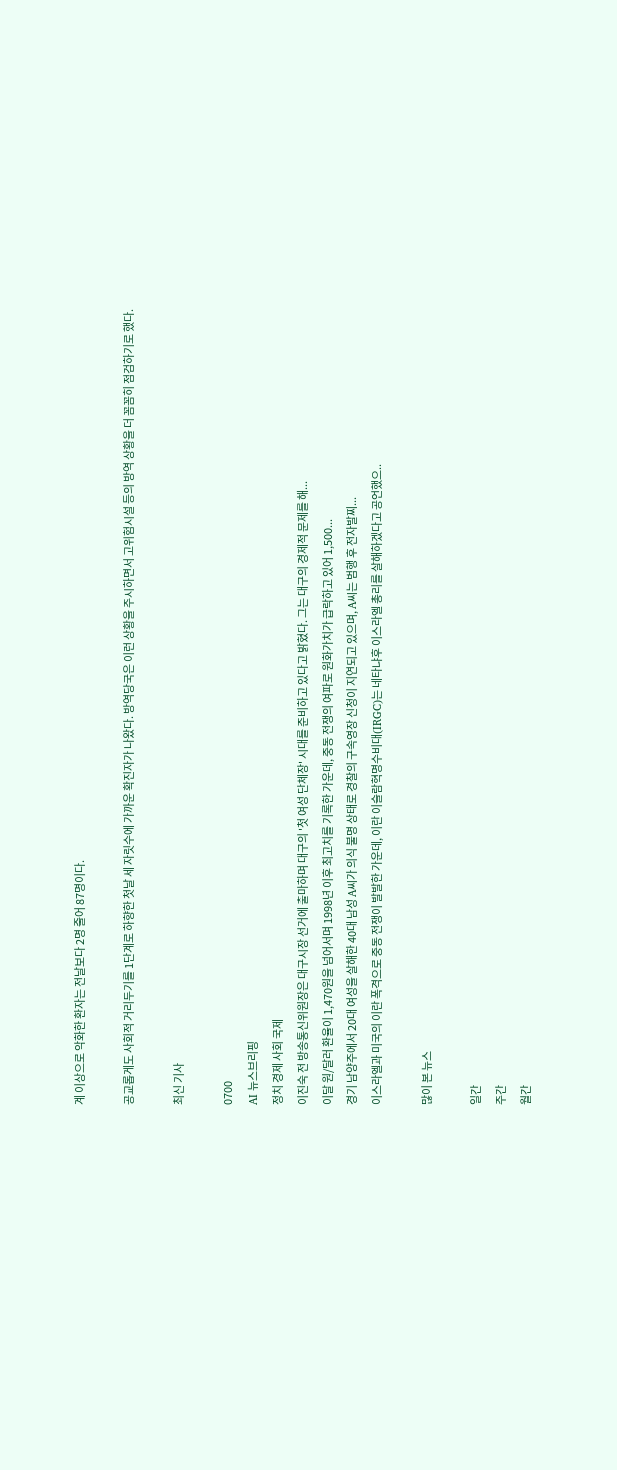계 이상으로 악화한 환자는 전날보다 2명 줄어 87명이다.

공교롭게도 사회적 거리두기를 1단계로 하향한 첫날 세 자릿수에 가까운 확진자가 나왔다. 방역당국은 이런 상황을 주시하면서 고위험시설 등의 방역 상황을 더 꼼꼼히 점검하기로 했다.

최신 기사

0700
AI 뉴스브리핑
정치 경제 사회 국제
이진숙 전 방송통신위원장은 대구시장 선거에 출마하며 대구의 '첫 여성 단체장' 시대를 준비하고 있다고 밝혔다. 그는 대구의 경제적 문제를 해...
이달 원/달러 환율이 1,470원을 넘어서며 1998년 이후 최고치를 기록한 가운데, 중동 전쟁의 여파로 원화가치가 급락하고 있어 1,500...
경기 남양주에서 20대 여성을 살해한 40대 남성 A씨가 의식 불명 상태로 경찰의 구속영장 신청이 지연되고 있으며, A씨는 범행 후 전자발찌...
이스라엘과 미국의 이란 폭격으로 중동 전쟁이 발발한 가운데, 이란 이슬람혁명수비대(IRGC)는 네타냐후 이스라엘 총리를 살해하겠다고 공언했으..

많이 본 뉴스

일간
주간
월간